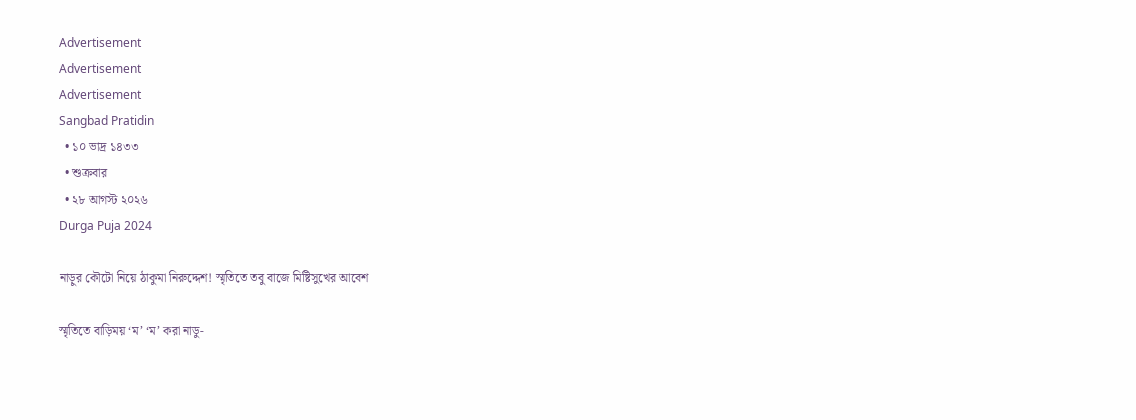Advertisement
Advertisement
Advertisement
Sangbad Pratidin
  • ১০ ভাদ্র ১৪৩৩
  • শুক্রবার
  • ২৮ আগস্ট ২০২৬
Durga Puja 2024

নাড়ুর কৌটো নিয়ে ঠাকুমা নিরুদ্দেশ! স্মৃতিতে তবু বাজে মিষ্টিসুখের আবেশ

স্মৃতিতে বাড়িময় ‘ম’ ‘ম’ করা নাডু-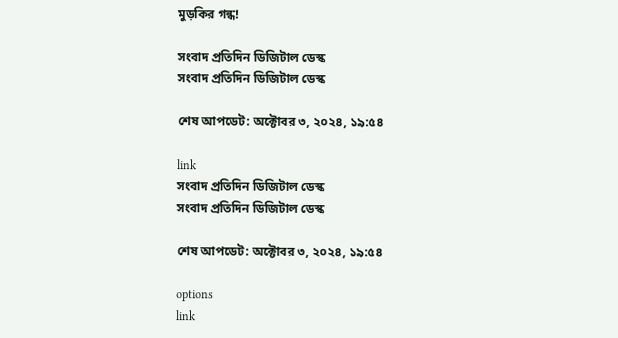মুড়কির গন্ধ!

সংবাদ প্রতিদিন ডিজিটাল ডেস্ক
সংবাদ প্রতিদিন ডিজিটাল ডেস্ক

শেষ আপডেট: অক্টোবর ৩, ২০২৪, ১৯:৫৪

link
সংবাদ প্রতিদিন ডিজিটাল ডেস্ক
সংবাদ প্রতিদিন ডিজিটাল ডেস্ক

শেষ আপডেট: অক্টোবর ৩, ২০২৪, ১৯:৫৪

options
link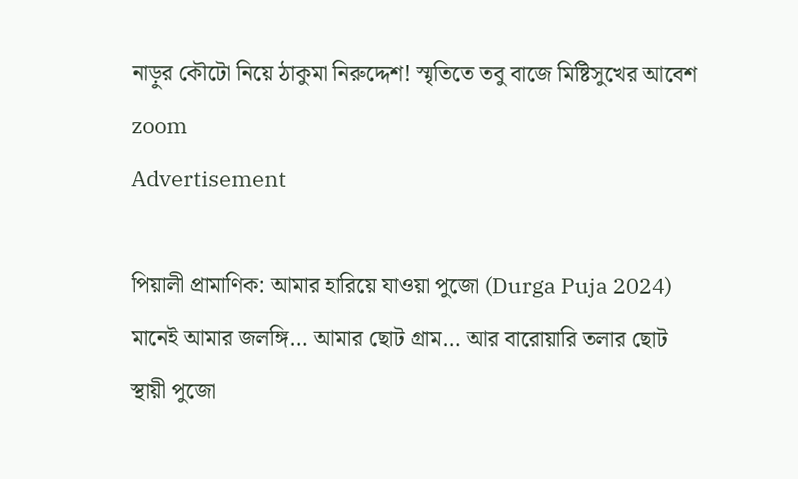নাড়ুর কৌটো নিয়ে ঠাকুমা নিরুদ্দেশ! স্মৃতিতে তবু বাজে মিষ্টিসুখের আবেশ zoom
Advertisement

পিয়ালী প্রামাণিক: আমার হারিয়ে যাওয়া পুজো (Durga Puja 2024) মানেই আমার জলঙ্গি… আমার ছোট গ্রাম… আর বারোয়ারি তলার ছোট স্থায়ী পুজো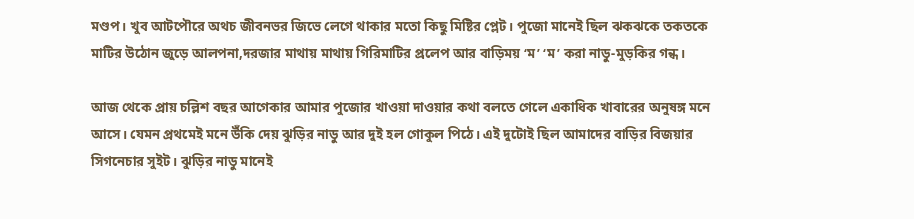মণ্ডপ। খুব আটপৌরে অথচ জীবনভর জিভে লেগে থাকার মতো কিছু মিষ্টির প্লেট। পুজো মানেই ছিল ঝকঝকে তকতকে মাটির উঠোন জুড়ে আলপনা,দরজার মাথায় মাথায় গিরিমাটির প্রলেপ আর বাড়িময় ‘ম’ ‘ম’ করা নাডু-মুড়কির গন্ধ।

আজ থেকে প্রায় চল্লিশ বছর আগেকার আমার পুজোর খাওয়া দাওয়ার কথা বলতে গেলে একাধিক খাবারের অনুষঙ্গ মনে আসে। যেমন প্রথমেই মনে উঁকি দেয় ঝুড়ির নাডু আর দুই হল গোকুল পিঠে। এই দুটোই ছিল আমাদের বাড়ির বিজয়ার সিগনেচার সুইট। ঝুড়ির নাডু মানেই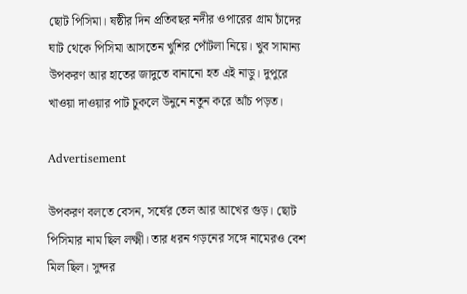ছোট পিসিমা। ষষ্ঠীর দিন প্রতিবছর নদীর ওপারের গ্রাম চাঁদের ঘাট থেকে পিসিমা আসতেন খুশির পোঁটলা নিয়ে। খুব সামান্য উপকরণ আর হাতের জাদুতে বানানো হত এই নাডু। দুপুরে খাওয়া দাওয়ার পাট চুকলে উনুনে নতুন করে আঁচ পড়ত।

Advertisement

উপকরণ বলতে বেসন, সর্ষের তেল আর আখের গুড়। ছোট পিসিমার নাম ছিল লক্ষ্মী। তার ধরন গড়নের সঙ্গে নামেরও বেশ মিল ছিল। সুন্দর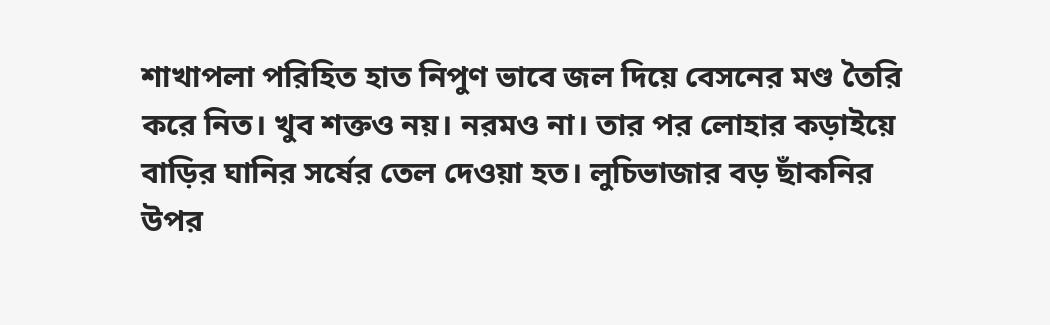শাখাপলা পরিহিত হাত নিপুণ ভাবে জল দিয়ে বেসনের মণ্ড তৈরি করে নিত। খুব শক্তও নয়। নরমও না। তার পর লোহার কড়াইয়ে বাড়ির ঘানির সর্ষের তেল দেওয়া হত। লুচিভাজার বড় ছাঁকনির উপর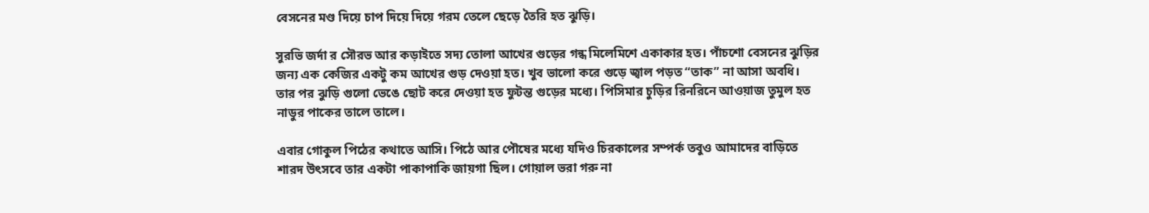বেসনের মণ্ড দিয়ে চাপ দিয়ে দিয়ে গরম তেলে ছেড়ে তৈরি হত ঝুড়ি।

সুরভি জর্দা র সৌরভ আর কড়াইতে সদ্য তোলা আখের গুড়ের গন্ধ মিলেমিশে একাকার হত। পাঁচশো বেসনের ঝুড়ির জন্য এক কেজির একটু কম আখের গুড় দেওয়া হত। খুব ভালো করে গুড়ে জ্বাল পড়ত “তাক” না আসা অবধি। তার পর ঝুড়ি গুলো ভেঙে ছোট করে দেওয়া হত ফুটন্ত গুড়ের মধ্যে। পিসিমার চুড়ির রিনরিনে আওয়াজ তুমুল হত নাডুর পাকের তালে তালে।

এবার গোকুল পিঠের কথাতে আসি। পিঠে আর পৌষের মধ্যে যদিও চিরকালের সম্পর্ক তবুও আমাদের বাড়িতে শারদ উৎসবে তার একটা পাকাপাকি জায়গা ছিল। গোয়াল ভরা গরু না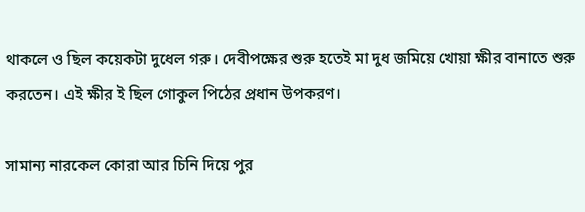থাকলে ও ছিল কয়েকটা দুধেল গরু। দেবীপক্ষের শুরু হতেই মা দুধ জমিয়ে খোয়া ক্ষীর বানাতে শুরু করতেন। এই ক্ষীর ই ছিল গোকুল পিঠের প্রধান উপকরণ।

সামান্য নারকেল কোরা আর চিনি দিয়ে পুর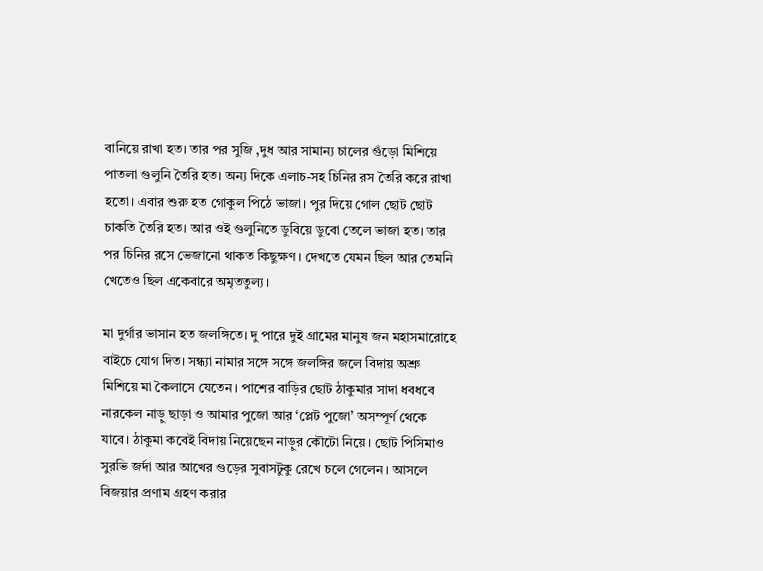বানিয়ে রাখা হত। তার পর সুজি ,দুধ আর সামান্য চালের গুঁড়ো মিশিয়ে পাতলা গুলুনি তৈরি হত। অন্য দিকে এলাচ-সহ চিনির রস তৈরি করে রাখা হতো। এবার শুরু হত গোকুল পিঠে ভাজা। পুর দিয়ে গোল ছোট ছোট চাকতি তৈরি হত। আর ওই গুলুনিতে ডুবিয়ে ডুবো তেলে ভাজা হত। তার পর চিনির রসে ভেজানো থাকত কিছুক্ষণ। দেখতে যেমন ছিল আর তেমনি খেতেও ছিল একেবারে অমৃততুল্য।

মা দুর্গার ভাসান হত জলঙ্গিতে। দু পারে দুই গ্রামের মানুষ জন মহাসমারোহে বাইচে যোগ দিত। সন্ধ্যা নামার সঙ্গে সঙ্গে জলঙ্গির জলে বিদায় অশ্রু মিশিয়ে মা কৈলাসে যেতেন। পাশের বাড়ির ছোট ঠাকুমার সাদা ধবধবে নারকেল নাড়ু ছাড়া ও আমার পুজো আর ‘প্লেট পুজো’ অসম্পূর্ণ থেকে যাবে। ঠাকুমা কবেই বিদায় নিয়েছেন নাড়ুর কৌটো নিয়ে। ছোট পিসিমাও সুরভি জর্দা আর আখের গুড়ের সুবাসটুকু রেখে চলে গেলেন। আসলে বিজয়ার প্রণাম গ্রহণ করার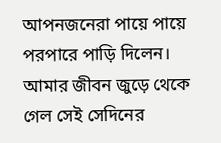আপনজনেরা পায়ে পায়ে পরপারে পাড়ি দিলেন। আমার জীবন জুড়ে থেকে গেল সেই সেদিনের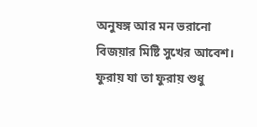অনুষঙ্গ আর মন ভরানো বিজয়ার মিষ্টি সুখের আবেশ। ফুরায় যা তা ফুরায় শুধু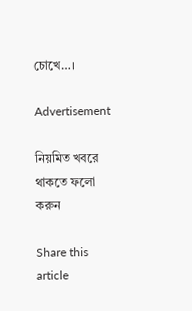চোখে…।

Advertisement

নিয়মিত খবরে থাকতে ফলো করুন

Share this article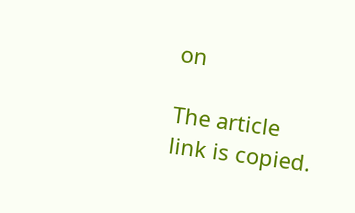on

The article link is copied.